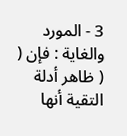3 - المورد والغاية : فإن ( ( ظاهر أدلة التقية أنها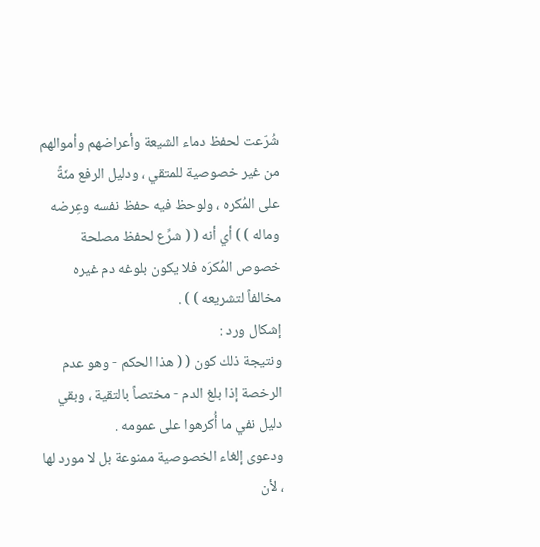شُرّعت لحفظ دماء الشيعة وأعراضهم وأموالهم من غير خصوصية للمتقي ، ودليل الرفع منّةً على المُكره ، ولوحظ فيه حفظ نفسه وعِرضه وماله ) ) أي أنه ( ( شرِّع لحفظ مصلحة خصوص المُكرَه فلا يكون بلوغه دم غيره مخالفاً لتشريعه ) ) .
إشكال ورد :
ونتيجة ذلك كون ( ( هذا الحكم - وهو عدم الرخصة إذا بلغ الدم - مختصاً بالتقية ، وبقي دليل نفي ما أُكرهوا على عمومه .
ودعوى إلغاء الخصوصية ممنوعة بل لا مورد لها ، لأن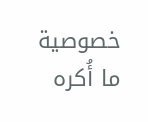خصوصية ما أُكره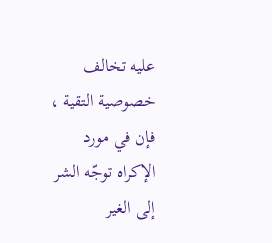عليه تخالف خصوصية التقية ، فإن في مورد الإكراه توجّه الشر إلى الغير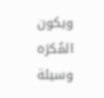ويكون المُكرَه وسيلة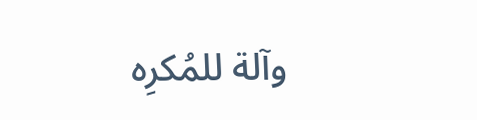وآلة للمُكرِه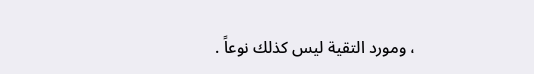، ومورد التقية ليس كذلك نوعاً .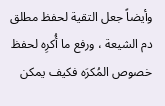وأيضاً جعل التقية لحفظ مطلق دم الشيعة ، ورفع ما أُكرِه لحفظ خصوص المُكرَه فكيف يمكن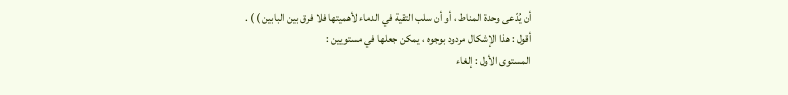أن يُدّعى وحدة المناط ، أو أن سلب التقية في الدماء لأهميتها فلا فرق بين البابين ) ) .
أقول : هذا الإشكال مردود بوجوه ، يمكن جعلها في مستويين :
المستوى الأول : إلغاء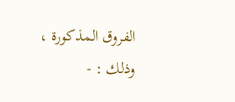الفروق المذكورة ، وذلك : -